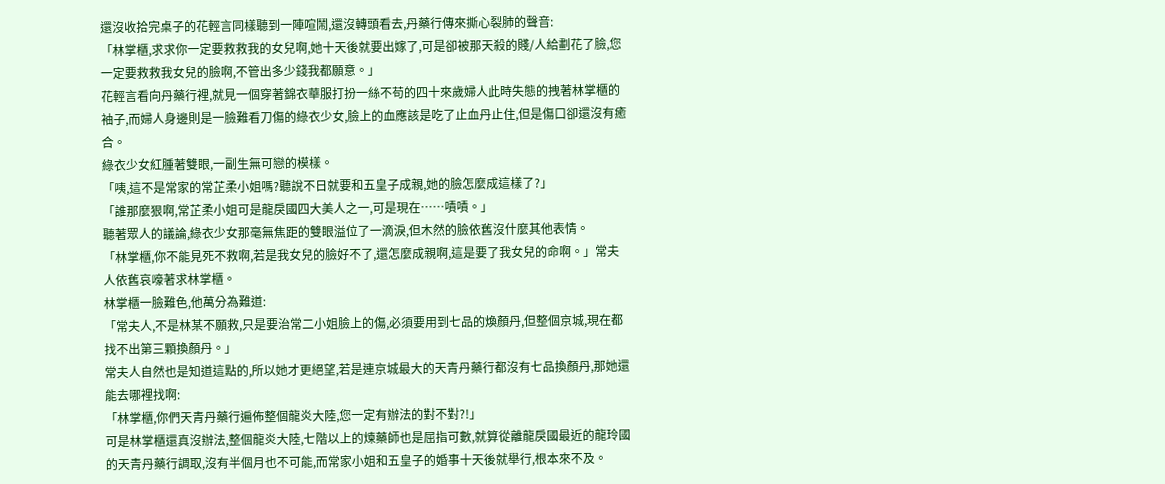還沒收拾完桌子的花輕言同樣聽到一陣喧鬧,還沒轉頭看去,丹藥行傳來撕心裂肺的聲音:
「林掌櫃,求求你一定要救救我的女兒啊,她十天後就要出嫁了,可是卻被那天殺的賤/人給劃花了臉,您一定要救救我女兒的臉啊,不管出多少錢我都願意。」
花輕言看向丹藥行裡,就見一個穿著錦衣華服打扮一絲不苟的四十來歲婦人此時失態的拽著林掌櫃的袖子,而婦人身邊則是一臉難看刀傷的綠衣少女,臉上的血應該是吃了止血丹止住,但是傷口卻還沒有癒合。
綠衣少女紅腫著雙眼,一副生無可戀的模樣。
「咦,這不是常家的常芷柔小姐嗎?聽說不日就要和五皇子成親,她的臉怎麼成這樣了?」
「誰那麼狠啊,常芷柔小姐可是龍戾國四大美人之一,可是現在……嘖嘖。」
聽著眾人的議論,綠衣少女那毫無焦距的雙眼溢位了一滴淚,但木然的臉依舊沒什麼其他表情。
「林掌櫃,你不能見死不救啊,若是我女兒的臉好不了,還怎麼成親啊,這是要了我女兒的命啊。」常夫人依舊哀嚎著求林掌櫃。
林掌櫃一臉難色,他萬分為難道:
「常夫人,不是林某不願救,只是要治常二小姐臉上的傷,必須要用到七品的煥顏丹,但整個京城,現在都找不出第三顆換顏丹。」
常夫人自然也是知道這點的,所以她才更絕望,若是連京城最大的天青丹藥行都沒有七品換顏丹,那她還能去哪裡找啊:
「林掌櫃,你們天青丹藥行遍佈整個龍炎大陸,您一定有辦法的對不對?!」
可是林掌櫃還真沒辦法,整個龍炎大陸,七階以上的煉藥師也是屈指可數,就算從離龍戾國最近的龍玲國的天青丹藥行調取,沒有半個月也不可能,而常家小姐和五皇子的婚事十天後就舉行,根本來不及。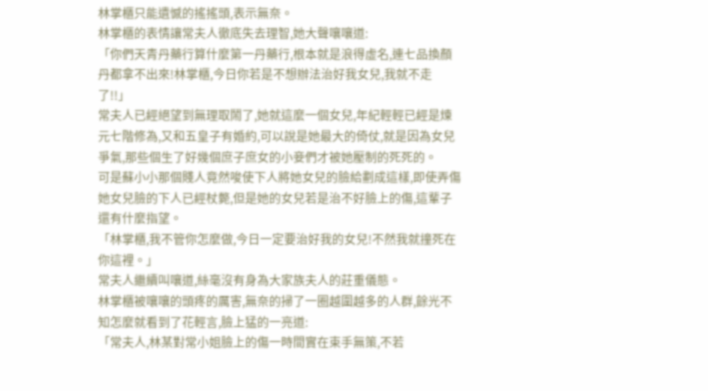林掌櫃只能遺憾的搖搖頭,表示無奈。
林掌櫃的表情讓常夫人徹底失去理智,她大聲嚷嚷道:
「你們天青丹藥行算什麼第一丹藥行,根本就是浪得虛名,連七品換顏丹都拿不出來!林掌櫃,今日你若是不想辦法治好我女兒,我就不走了!!」
常夫人已經絕望到無理取鬧了,她就這麼一個女兒,年紀輕輕已經是煉元七階修為,又和五皇子有婚約,可以說是她最大的倚仗,就是因為女兒爭氣,那些個生了好幾個庶子庶女的小妾們才被她壓制的死死的。
可是蘇小小那個賤人竟然唆使下人將她女兒的臉給劃成這樣,即使弄傷她女兒臉的下人已經杖斃,但是她的女兒若是治不好臉上的傷,這輩子還有什麼指望。
「林掌櫃,我不管你怎麼做,今日一定要治好我的女兒!不然我就撞死在你這裡。」
常夫人繼續叫嚷道,絲毫沒有身為大家族夫人的莊重儀態。
林掌櫃被嚷嚷的頭疼的厲害,無奈的掃了一圈越圍越多的人群,餘光不知怎麼就看到了花輕言,臉上猛的一亮道:
「常夫人,林某對常小姐臉上的傷一時間實在束手無策,不若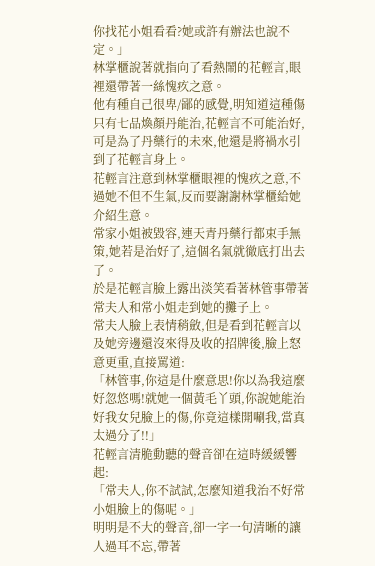你找花小姐看看?她或許有辦法也說不定。」
林掌櫃說著就指向了看熱鬧的花輕言,眼裡還帶著一絲愧疚之意。
他有種自己很卑/鄙的感覺,明知道這種傷只有七品煥顏丹能治,花輕言不可能治好,可是為了丹藥行的未來,他還是將禍水引到了花輕言身上。
花輕言注意到林掌櫃眼裡的愧疚之意,不過她不但不生氣,反而要謝謝林掌櫃給她介紹生意。
常家小姐被毀容,連天青丹藥行都束手無策,她若是治好了,這個名氣就徹底打出去了。
於是花輕言臉上露出淡笑看著林管事帶著常夫人和常小姐走到她的攤子上。
常夫人臉上表情稍斂,但是看到花輕言以及她旁邊還沒來得及收的招牌後,臉上怒意更重,直接罵道:
「林管事,你這是什麼意思!你以為我這麼好忽悠嗎!就她一個黃毛丫頭,你說她能治好我女兒臉上的傷,你竟這樣開唰我,當真太過分了!!」
花輕言清脆動聽的聲音卻在這時緩緩響起:
「常夫人,你不試試,怎麼知道我治不好常小姐臉上的傷呢。」
明明是不大的聲音,卻一字一句清晰的讓人過耳不忘,帶著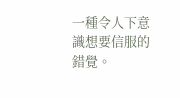一種令人下意識想要信服的錯覺。